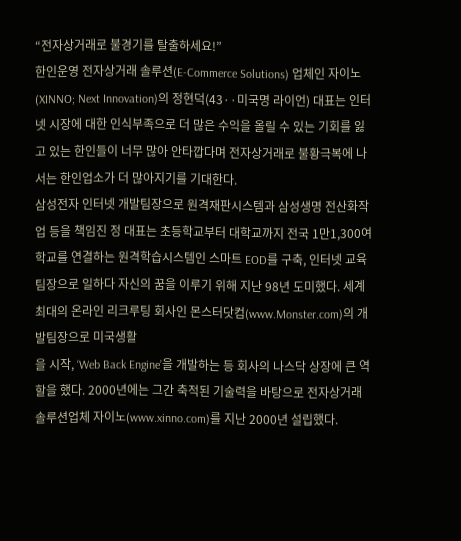“전자상거래로 불경기를 탈출하세요!”
한인운영 전자상거래 솔루션(E-Commerce Solutions) 업체인 자이노(XINNO; Next Innovation)의 정현덕(43··미국명 라이언) 대표는 인터넷 시장에 대한 인식부족으로 더 많은 수익을 올릴 수 있는 기회를 잃고 있는 한인들이 너무 많아 안타깝다며 전자상거래로 불황극복에 나서는 한인업소가 더 많아지기를 기대한다.
삼성전자 인터넷 개발팀장으로 원격재판시스템과 삼성생명 전산화작업 등을 책임진 정 대표는 초등학교부터 대학교까지 전국 1만1,300여 학교를 연결하는 원격학습시스템인 스마트 EOD를 구축, 인터넷 교육팀장으로 일하다 자신의 꿈을 이루기 위해 지난 98년 도미했다. 세계최대의 온라인 리크루팅 회사인 몬스터닷컴(www.Monster.com)의 개발팀장으로 미국생활
을 시작, ‘Web Back Engine’을 개발하는 등 회사의 나스닥 상장에 큰 역할을 했다. 2000년에는 그간 축적된 기술력을 바탕으로 전자상거래 솔루션업체 자이노(www.xinno.com)를 지난 2000년 설립했다.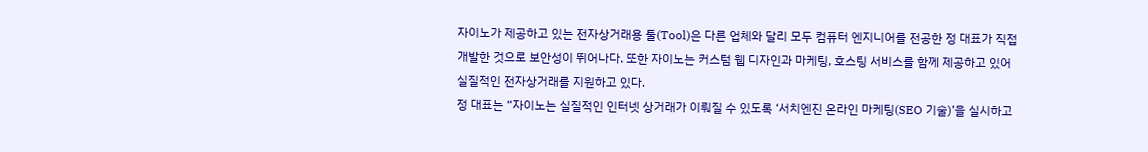자이노가 제공하고 있는 전자상거래용 툴(Tool)은 다른 업체와 달리 모두 컴퓨터 엔지니어를 전공한 정 대표가 직접 개발한 것으로 보안성이 뛰어나다. 또한 자이노는 커스텀 웹 디자인과 마케팅, 호스팅 서비스를 함께 제공하고 있어 실질적인 전자상거래를 지원하고 있다.
정 대표는 “자이노는 실질적인 인터넷 상거래가 이뤄질 수 있도록 ‘서치엔진 온라인 마케팅(SEO 기술)’을 실시하고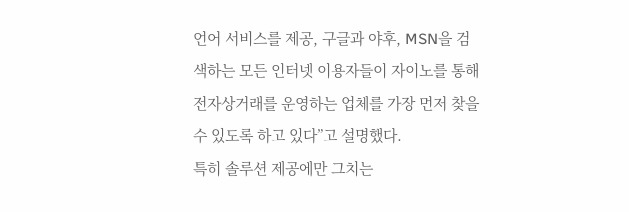언어 서비스를 제공, 구글과 야후, MSN을 검색하는 모든 인터넷 이용자들이 자이노를 통해 전자상거래를 운영하는 업체를 가장 먼저 찾을 수 있도록 하고 있다”고 설명했다.
특히 솔루션 제공에만 그치는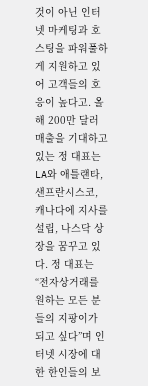것이 아닌 인터넷 마케팅과 호스팅을 파워풀하게 지원하고 있어 고객들의 호응이 높다고. 올해 200만 달러 매출을 기대하고 있는 정 대표는 LA와 애틀랜타, 샌프란시스코, 캐나다에 지사를 설립, 나스닥 상장을 꿈꾸고 있다. 정 대표는 “전자상거래를 원하는 모든 분들의 지팡이가 되고 싶다”며 인터넷 시장에 대한 한인들의 보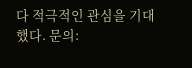다 적극적인 관심을 기대했다. 문의: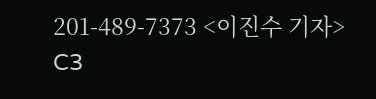201-489-7373 <이진수 기자>
C3